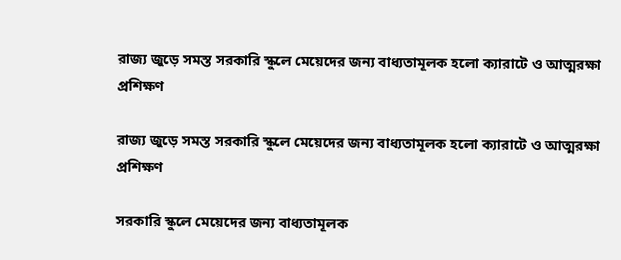রাজ্য জুড়ে সমস্ত সরকারি স্কুলে মেয়েদের জন্য বাধ্যতামূলক হলো ক্যারাটে ও আত্মরক্ষা প্রশিক্ষণ

রাজ্য জুড়ে সমস্ত সরকারি স্কুলে মেয়েদের জন্য বাধ্যতামূলক হলো ক্যারাটে ও আত্মরক্ষা প্রশিক্ষণ

সরকারি স্কুলে মেয়েদের জন্য বাধ্যতামূলক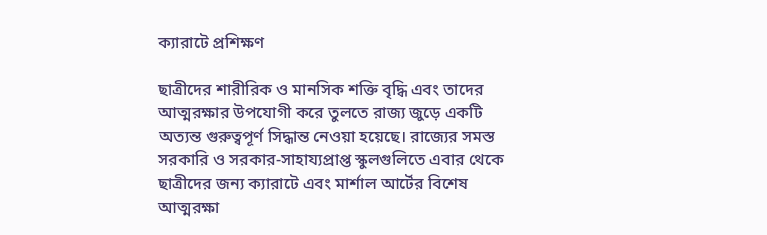ক্যারাটে প্রশিক্ষণ

ছাত্রীদের শারীরিক ও মানসিক শক্তি বৃদ্ধি এবং তাদের আত্মরক্ষার উপযোগী করে তুলতে রাজ্য জুড়ে একটি অত্যন্ত গুরুত্বপূর্ণ সিদ্ধান্ত নেওয়া হয়েছে। রাজ্যের সমস্ত সরকারি ও সরকার-সাহায্যপ্রাপ্ত স্কুলগুলিতে এবার থেকে ছাত্রীদের জন্য ক্যারাটে এবং মার্শাল আর্টের বিশেষ আত্মরক্ষা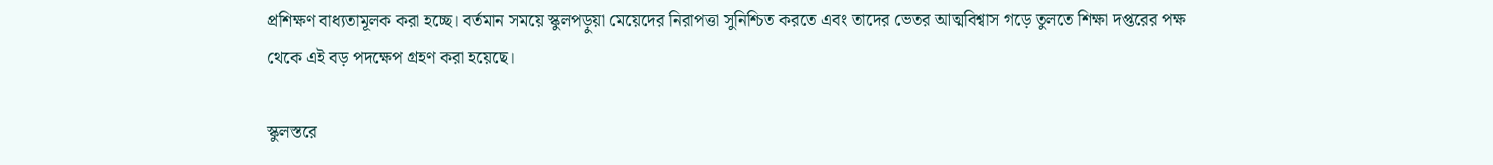প্রশিক্ষণ বাধ্যতামূলক করা হচ্ছে। বর্তমান সময়ে স্কুলপড়ুয়া মেয়েদের নিরাপত্তা সুনিশ্চিত করতে এবং তাদের ভেতর আত্মবিশ্বাস গড়ে তুলতে শিক্ষা দপ্তরের পক্ষ থেকে এই বড় পদক্ষেপ গ্রহণ করা হয়েছে।

স্কুলস্তরে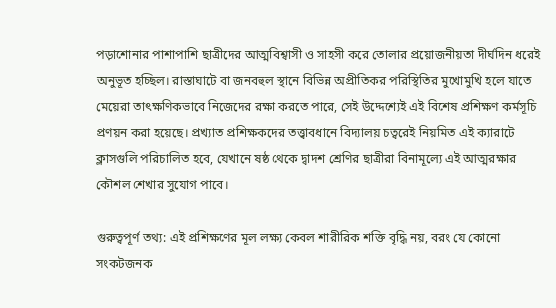পড়াশোনার পাশাপাশি ছাত্রীদের আত্মবিশ্বাসী ও সাহসী করে তোলার প্রয়োজনীয়তা দীর্ঘদিন ধরেই অনুভূত হচ্ছিল। রাস্তাঘাটে বা জনবহুল স্থানে বিভিন্ন অপ্রীতিকর পরিস্থিতির মুখোমুখি হলে যাতে মেয়েরা তাৎক্ষণিকভাবে নিজেদের রক্ষা করতে পারে, সেই উদ্দেশ্যেই এই বিশেষ প্রশিক্ষণ কর্মসূচি প্রণয়ন করা হয়েছে। প্রখ্যাত প্রশিক্ষকদের তত্ত্বাবধানে বিদ্যালয় চত্বরেই নিয়মিত এই ক্যারাটে ক্লাসগুলি পরিচালিত হবে, যেখানে ষষ্ঠ থেকে দ্বাদশ শ্রেণির ছাত্রীরা বিনামূল্যে এই আত্মরক্ষার কৌশল শেখার সুযোগ পাবে।

গুরুত্বপূর্ণ তথ্য: এই প্রশিক্ষণের মূল লক্ষ্য কেবল শারীরিক শক্তি বৃদ্ধি নয়, বরং যে কোনো সংকটজনক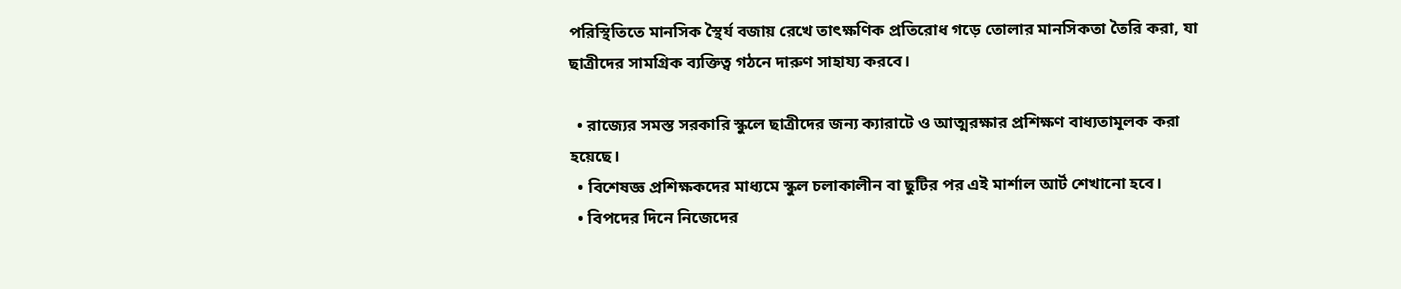পরিস্থিতিতে মানসিক স্থৈর্য বজায় রেখে তাৎক্ষণিক প্রতিরোধ গড়ে তোলার মানসিকতা তৈরি করা, যা ছাত্রীদের সামগ্রিক ব্যক্তিত্ব গঠনে দারুণ সাহায্য করবে।

  • রাজ্যের সমস্ত সরকারি স্কুলে ছাত্রীদের জন্য ক্যারাটে ও আত্মরক্ষার প্রশিক্ষণ বাধ্যতামূলক করা হয়েছে।
  • বিশেষজ্ঞ প্রশিক্ষকদের মাধ্যমে স্কুল চলাকালীন বা ছুটির পর এই মার্শাল আর্ট শেখানো হবে।
  • বিপদের দিনে নিজেদের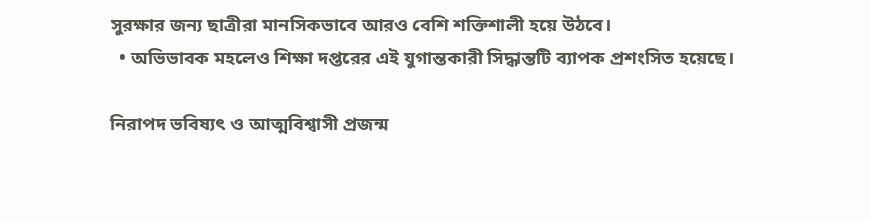সুরক্ষার জন্য ছাত্রীরা মানসিকভাবে আরও বেশি শক্তিশালী হয়ে উঠবে।
  • অভিভাবক মহলেও শিক্ষা দপ্তরের এই যুগান্তকারী সিদ্ধান্তটি ব্যাপক প্রশংসিত হয়েছে।

নিরাপদ ভবিষ্যৎ ও আত্মবিশ্বাসী প্রজন্ম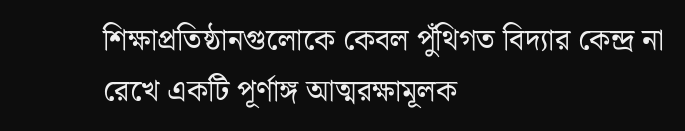শিক্ষাপ্রতিষ্ঠানগুলোকে কেবল পুঁথিগত বিদ্যার কেন্দ্র না রেখে একটি পূর্ণাঙ্গ আত্মরক্ষামূলক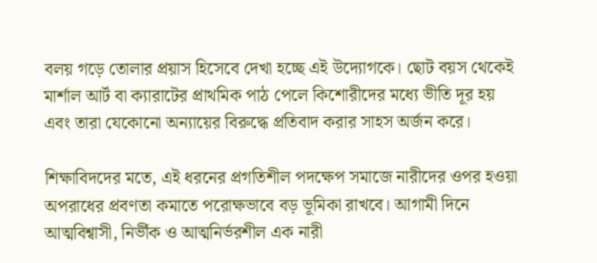বলয় গড়ে তোলার প্রয়াস হিসেবে দেখা হচ্ছে এই উদ্যোগকে। ছোট বয়স থেকেই মার্শাল আর্ট বা ক্যারাটের প্রাথমিক পাঠ পেলে কিশোরীদের মধ্যে ভীতি দূর হয় এবং তারা যেকোনো অন্যায়ের বিরুদ্ধে প্রতিবাদ করার সাহস অর্জন করে।

শিক্ষাবিদদের মতে, এই ধরনের প্রগতিশীল পদক্ষেপ সমাজে নারীদের ওপর হওয়া অপরাধের প্রবণতা কমাতে পরোক্ষভাবে বড় ভূমিকা রাখবে। আগামী দিনে আত্মবিশ্বাসী, নির্ভীক ও আত্মনির্ভরশীল এক নারী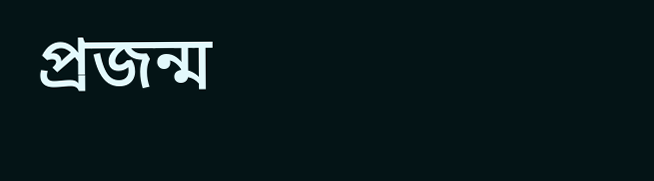প্রজন্ম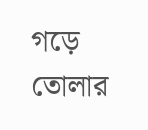গড়ে তোলার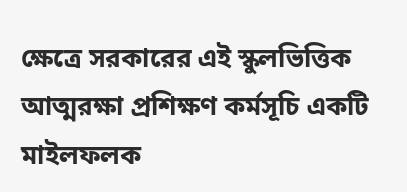ক্ষেত্রে সরকারের এই স্কুলভিত্তিক আত্মরক্ষা প্রশিক্ষণ কর্মসূচি একটি মাইলফলক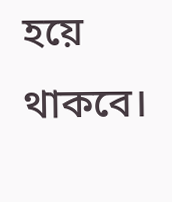হয়ে থাকবে।